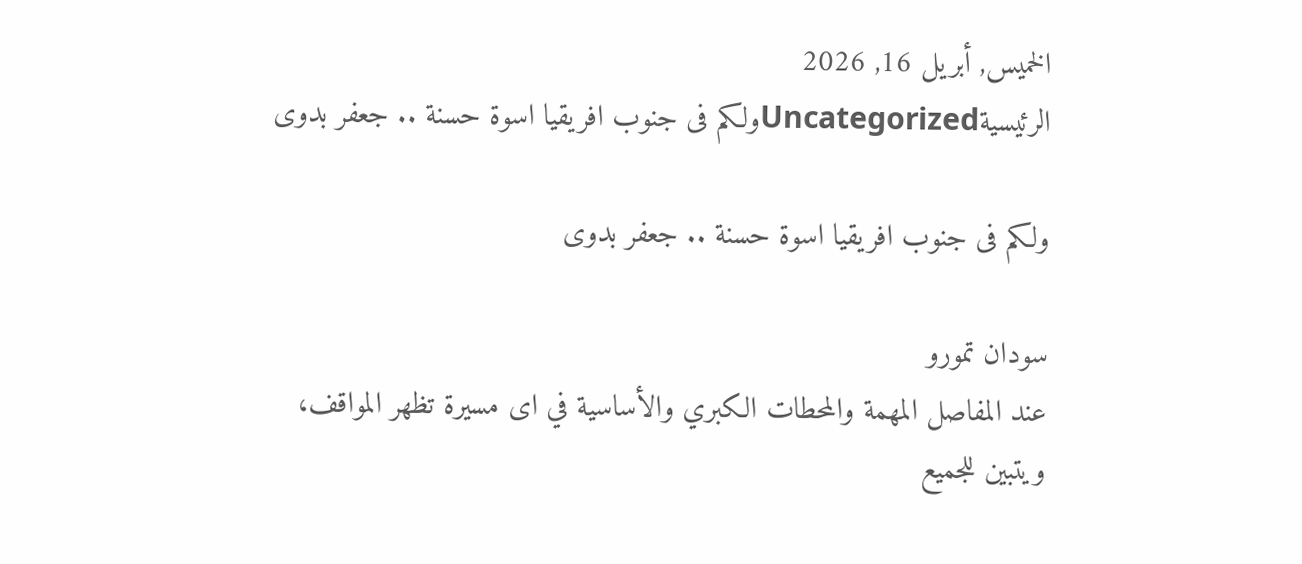الخميس, أبريل 16, 2026
الرئيسيةUncategorizedولكم فى جنوب افريقيا اسوة حسنة .. جعفر بدوى

ولكم فى جنوب افريقيا اسوة حسنة .. جعفر بدوى

سودان تمورو
عند المفاصل المهمة والمحطات الكبري والأساسية في اى مسيرة تظهر المواقف، ويتبين للجميع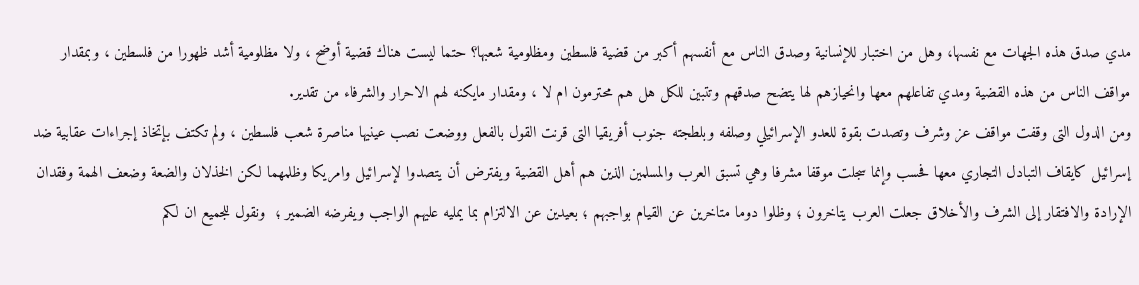مدي صدق هذه الجهات مع نفسها، وهل من اختبار للإنسانية وصدق الناس مع أنفسهم أكبر من قضية فلسطين ومظلومية شعبها؟ حتما ليست هناك قضية أوضح ، ولا مظلومية أشد ظهورا من فلسطين ، وبمقدار مواقف الناس من هذه القضية ومدي تفاعلهم معها وانحيازهم لها يتضح صدقهم وتتبين للكل هل هم محترمون ام لا ، ومقدار مايكنه لهم الاحرار والشرفاء من تقدير.
ومن الدول التى وقفت مواقف عز وشرف وتصدت بقوة للعدو الإسرائيلي وصلفه وبلطجته جنوب أفريقيا التى قرنت القول بالفعل ووضعت نصب عينيها مناصرة شعب فلسطين ، ولم تكتف بإتخاذ إجراءات عقابية ضد إسرائيل كايقاف التبادل التجاري معها فحسب وإنما سجلت موقفا مشرفا وهي تسبق العرب والمسلمين الذين هم أهل القضية ويفترض أن يتصدوا لإسرائيل وامريكا وظلمهما لكن الخذلان والضعة وضعف الهمة وفقدان الإرادة والافتقار إلى الشرف والأخلاق جعلت العرب يتاخرون ؛ وظلوا دوما متاخرين عن القيام بواجبهم ؛ بعيدين عن الالتزام بما يمليه عليهم الواجب ويفرضه الضمير ؛  ونقول للجميع ان لكم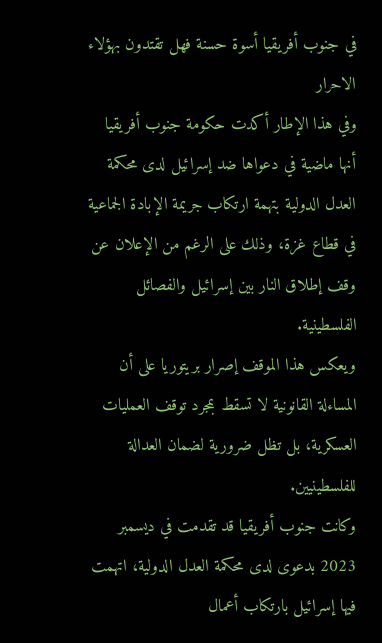في جنوب أفريقيا أسوة حسنة فهل تقتدون بهؤلاء الاحرار
وفي هذا الإطار أكدت حكومة جنوب أفريقيا أنها ماضية في دعواها ضد إسرائيل لدى محكمة العدل الدولية بتهمة ارتكاب جريمة الإبادة الجماعية في قطاع غزة، وذلك على الرغم من الإعلان عن وقف إطلاق النار بين إسرائيل والفصائل الفلسطينية.
ويعكس هذا الموقف إصرار بريتوريا على أن المساءلة القانونية لا تسقط بمجرد توقف العمليات العسكرية، بل تظل ضرورية لضمان العدالة للفلسطينيين.
وكانت جنوب أفريقيا قد تقدمت في ديسمبر 2023 بدعوى لدى محكمة العدل الدولية، اتهمت فيها إسرائيل بارتكاب أعمال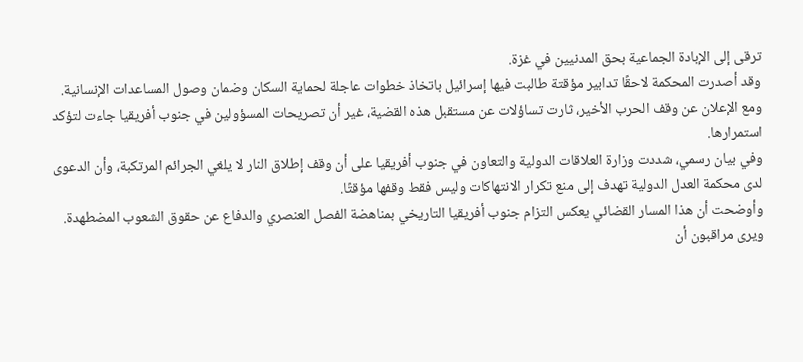ترقى إلى الإبادة الجماعية بحق المدنيين في غزة.
وقد أصدرت المحكمة لاحقًا تدابير مؤقتة طالبت فيها إسرائيل باتخاذ خطوات عاجلة لحماية السكان وضمان وصول المساعدات الإنسانية.
ومع الإعلان عن وقف الحرب الأخير، ثارت تساؤلات عن مستقبل هذه القضية، غير أن تصريحات المسؤولين في جنوب أفريقيا جاءت لتؤكد استمرارها.
وفي بيان رسمي، شددت وزارة العلاقات الدولية والتعاون في جنوب أفريقيا على أن وقف إطلاق النار لا يلغي الجرائم المرتكبة، وأن الدعوى لدى محكمة العدل الدولية تهدف إلى منع تكرار الانتهاكات وليس فقط وقفها مؤقتًا.
وأوضحت أن هذا المسار القضائي يعكس التزام جنوب أفريقيا التاريخي بمناهضة الفصل العنصري والدفاع عن حقوق الشعوب المضطهدة.
ويرى مراقبون أن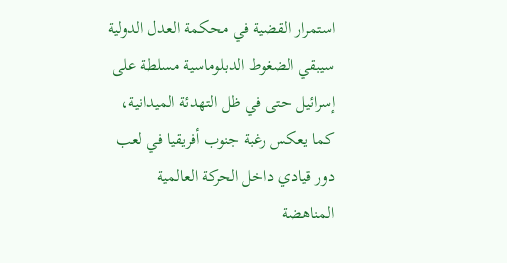استمرار القضية في محكمة العدل الدولية سيبقي الضغوط الدبلوماسية مسلطة على إسرائيل حتى في ظل التهدئة الميدانية، كما يعكس رغبة جنوب أفريقيا في لعب دور قيادي داخل الحركة العالمية المناهضة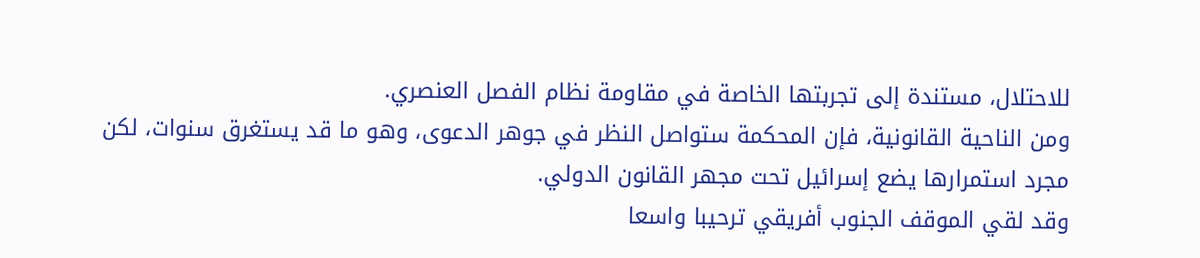للاحتلال، مستندة إلى تجربتها الخاصة في مقاومة نظام الفصل العنصري.
ومن الناحية القانونية، فإن المحكمة ستواصل النظر في جوهر الدعوى، وهو ما قد يستغرق سنوات، لكن مجرد استمرارها يضع إسرائيل تحت مجهر القانون الدولي.
وقد لقي الموقف الجنوب أفريقي ترحيبا واسعا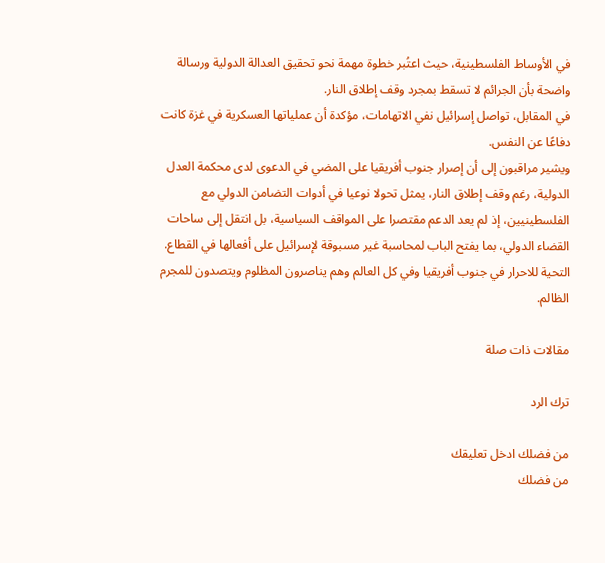في الأوساط الفلسطينية، حيث اعتُبر خطوة مهمة نحو تحقيق العدالة الدولية ورسالة واضحة بأن الجرائم لا تسقط بمجرد وقف إطلاق النار.
في المقابل، تواصل إسرائيل نفي الاتهامات، مؤكدة أن عملياتها العسكرية في غزة كانت دفاعًا عن النفس.
ويشير مراقبون إلى أن إصرار جنوب أفريقيا على المضي في الدعوى لدى محكمة العدل الدولية، رغم وقف إطلاق النار، يمثل تحولا نوعيا في أدوات التضامن الدولي مع الفلسطينيين، إذ لم يعد الدعم مقتصرا على المواقف السياسية، بل انتقل إلى ساحات القضاء الدولي، بما يفتح الباب لمحاسبة غير مسبوقة لإسرائيل على أفعالها في القطاع.
التحية للاحرار في جنوب أفريقيا وفي كل العالم وهم يناصرون المظلوم ويتصدون للمجرم الظالم.

مقالات ذات صلة

ترك الرد

من فضلك ادخل تعليقك
من فضلك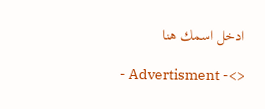ادخل اسمك هنا

- Advertisment -<>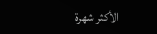الأكثر شهرة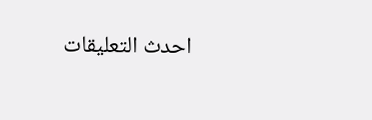احدث التعليقات